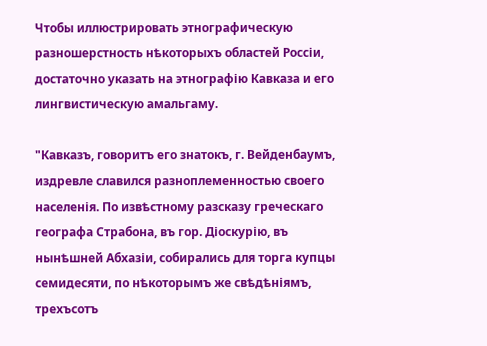Чтобы иллюстрировать этнографическую разношерстность нѣкоторыхъ областей Россіи, достаточно указать на этнографію Кавказа и его лингвистическую амальгаму.

"Кавказъ, говоритъ его знатокъ, г. Вейденбаумъ, издревле славился разноплеменностью своего населенія. По извѣстному разсказу греческаго географа Страбона, въ гор. Діоскурію, въ нынѣшней Абхазіи, собирались для торга купцы семидесяти, по нѣкоторымъ же свѣдѣніямъ, трехъсотъ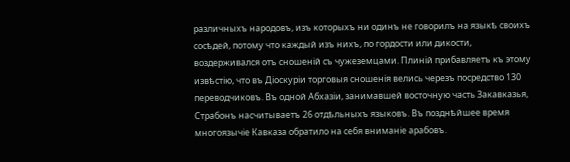различныхъ народовъ, изъ которыхъ ни одинъ не говорилъ на языкѣ своихъ сосѣдей, потому что каждый изъ нихъ, по гордости или дикости, воздерживался отъ сношеній съ чужеземцами. Плиній прибавляетъ къ этому извѣстію, что въ Діоскуріи торговыя сношенія велись черезъ посредство 130 переводчиковъ. Въ одной Абхазіи, занимавшей восточную часть Закавказья, Страбонъ насчитываетъ 26 отдѣльныхъ языковъ. Въ позднѣйшее время многоязычіе Кавказа обратило на себя вниманіе арабовъ.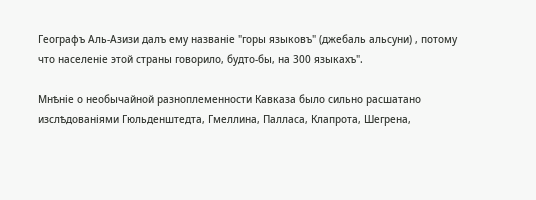Географъ Аль-Азизи далъ ему названіе "горы языковъ" (джебаль альсуни) , потому что населеніе этой страны говорило, будто-бы, на 300 языкахъ".

Мнѣніе о необычайной разноплеменности Кавказа было сильно расшатано изслѣдованіями Гюльденштедта, Гмеллина, Палласа, Клапрота, Шегрена,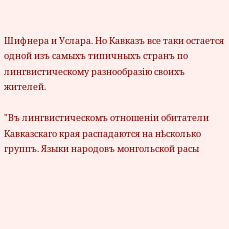Шифнера и Услара. Но Кавказъ все таки остается одной изъ самыхъ типичныхъ странъ по лингвистическому разнообразію своихъ жителей.

"Въ лингвистическомъ отношеніи обитатели Кавказскаго края распадаются на нѣсколько группъ. Языки народовъ монгольской расы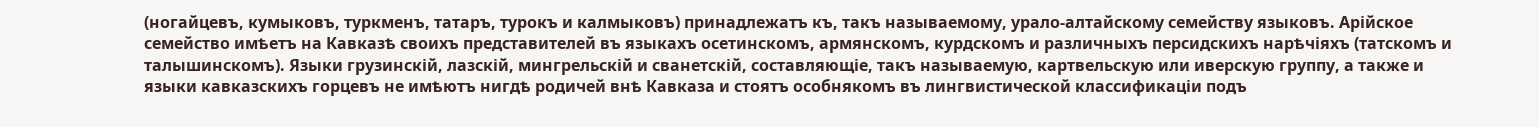(ногайцевъ, кумыковъ, туркменъ, татаръ, турокъ и калмыковъ) принадлежатъ къ, такъ называемому, урало-алтайскому семейству языковъ. Арійское семейство имѣетъ на Кавказѣ своихъ представителей въ языкахъ осетинскомъ, армянскомъ, курдскомъ и различныхъ персидскихъ нарѣчіяхъ (татскомъ и талышинскомъ). Языки грузинскій, лазскій, мингрельскій и сванетскій, составляющіе, такъ называемую, картвельскую или иверскую группу, а также и языки кавказскихъ горцевъ не имѣютъ нигдѣ родичей внѣ Кавказа и стоятъ особнякомъ въ лингвистической классификаціи подъ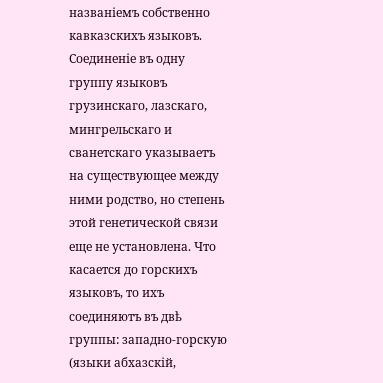названіемъ собственно кавказскихъ языковъ. Соединеніе въ одну группу языковъ грузинскаго, лазскаго, мингрельскаго и сванетскаго указываетъ на существующее между ними родство, но степень этой генетической связи еще не установлена. Что касается до горскихъ языковъ, то ихъ соединяютъ въ двѣ группы: западно-горскую (языки абхазскій,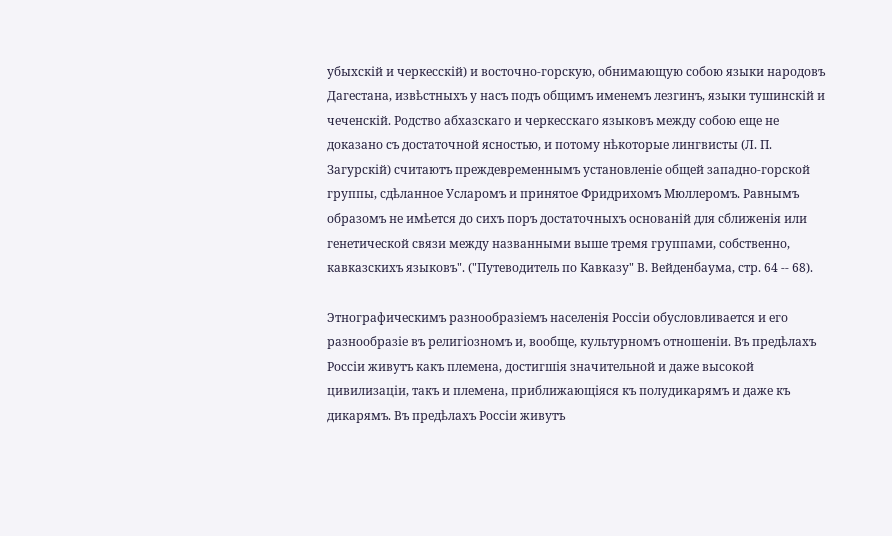убыхскій и черкесскій) и восточно-горскую, обнимающую собою языки народовъ Дагестана, извѣстныхъ у насъ подъ общимъ именемъ лезгинъ, языки тушинскій и чеченскій. Родство абхазскаго и черкесскаго языковъ между собою еще не доказано съ достаточной ясностью, и потому нѣкоторые лингвисты (Л. П. Загурскій) считаютъ преждевременнымъ установленіе общей западно-горской группы, сдѣланное Усларомъ и принятое Фридрихомъ Мюллеромъ. Равнымъ образомъ не имѣется до сихъ поръ достаточныхъ основаній для сближенія или генетической связи между названными выше тремя группами, собственно, кавказскихъ языковъ". ("Путеводитель по Кавказу" В. Вейденбаума, стр. 64 -- 68).

Этнографическимъ разнообразіемъ населенія Россіи обусловливается и его разнообразіе въ религіозномъ и, вообще, культурномъ отношеніи. Въ предѣлахъ Россіи живутъ какъ племена, достигшія значительной и даже высокой цивилизаціи, такъ и племена, приближающіяся къ полудикарямъ и даже къ дикарямъ. Въ предѣлахъ Россіи живутъ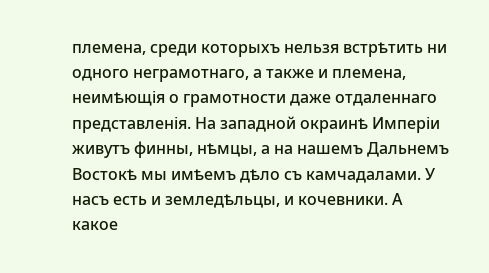племена, среди которыхъ нельзя встрѣтить ни одного неграмотнаго, а также и племена, неимѣющія о грамотности даже отдаленнаго представленія. На западной окраинѣ Имперіи живутъ финны, нѣмцы, а на нашемъ Дальнемъ Востокѣ мы имѣемъ дѣло съ камчадалами. У насъ есть и земледѣльцы, и кочевники. А какое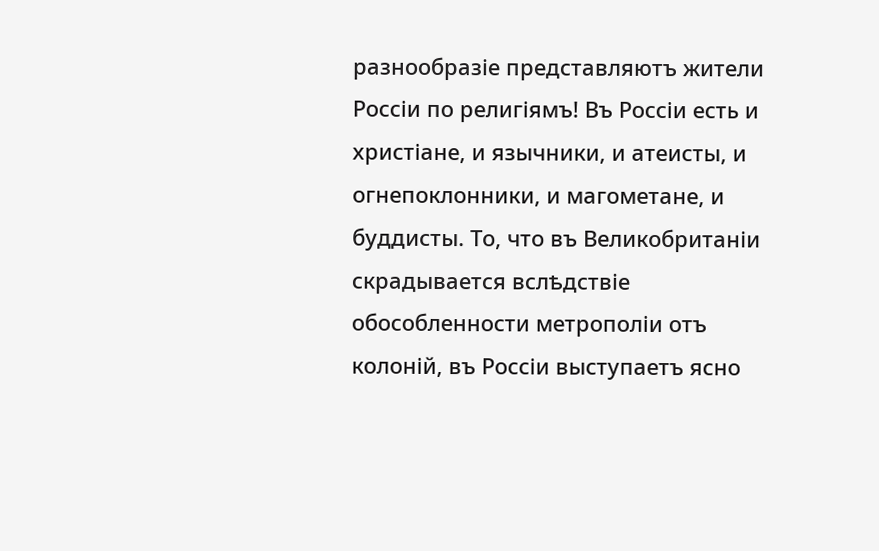разнообразіе представляютъ жители Россіи по религіямъ! Въ Россіи есть и христіане, и язычники, и атеисты, и огнепоклонники, и магометане, и буддисты. То, что въ Великобританіи скрадывается вслѣдствіе обособленности метрополіи отъ колоній, въ Россіи выступаетъ ясно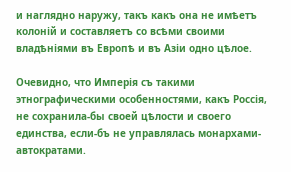и наглядно наружу, такъ какъ она не имѣетъ колоній и составляетъ со всѣми своими владѣніями въ Европѣ и въ Азіи одно цѣлое.

Очевидно, что Имперія съ такими этнографическими особенностями, какъ Россія, не сохранила-бы своей цѣлости и своего единства, если-бъ не управлялась монархами-автократами.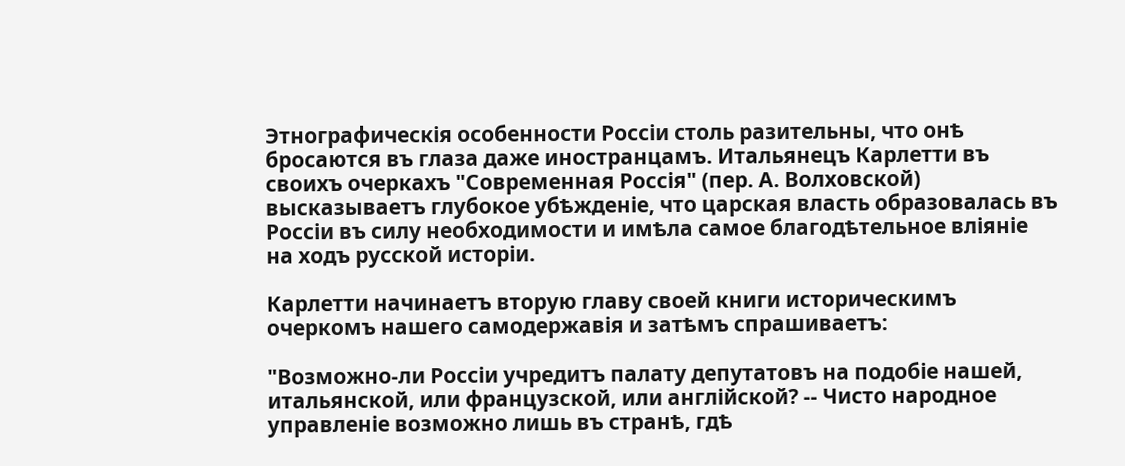Этнографическія особенности Россіи столь разительны, что онѣ бросаются въ глаза даже иностранцамъ. Итальянецъ Карлетти въ своихъ очеркахъ "Современная Россія" (пер. А. Волховской) высказываетъ глубокое убѣжденіе, что царская власть образовалась въ Россіи въ силу необходимости и имѣла самое благодѣтельное вліяніе на ходъ русской исторіи.

Карлетти начинаетъ вторую главу своей книги историческимъ очеркомъ нашего самодержавія и затѣмъ спрашиваетъ:

"Возможно-ли Россіи учредитъ палату депутатовъ на подобіе нашей, итальянской, или французской, или англійской? -- Чисто народное управленіе возможно лишь въ странѣ, гдѣ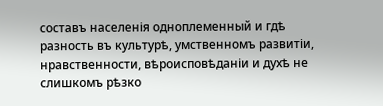составъ населенія одноплеменный и гдѣ разность въ культурѣ, умственномъ развитіи, нравственности, вѣроисповѣданіи и духѣ не слишкомъ рѣзко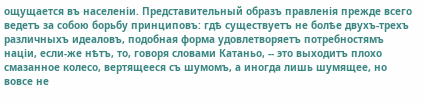ощущается въ населеніи. Представительный образъ правленія прежде всего ведетъ за собою борьбу принциповъ: гдѣ существуетъ не болѣе двухъ-трехъ различныхъ идеаловъ, подобная форма удовлетворяетъ потребностямъ націи, если-же нѣтъ, то, говоря словами Катаньо, -- это выходитъ плохо смазанное колесо, вертящееся съ шумомъ, а иногда лишь шумящее, но вовсе не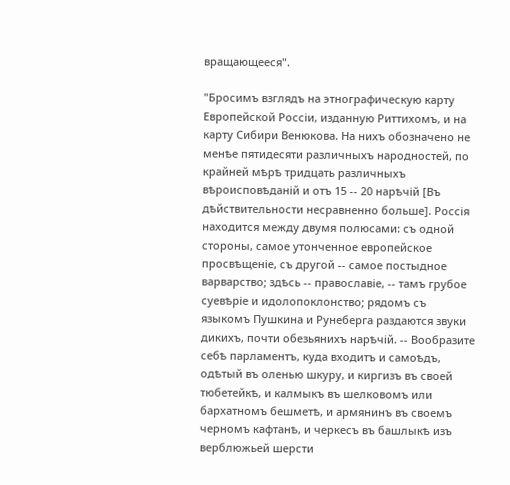вращающееся".

"Бросимъ взглядъ на этнографическую карту Европейской Россіи, изданную Риттихомъ, и на карту Сибири Венюкова. На нихъ обозначено не менѣе пятидесяти различныхъ народностей, по крайней мѣрѣ тридцать различныхъ вѣроисповѣданій и отъ 15 -- 20 нарѣчій [Въ дѣйствительности несравненно больше]. Россія находится между двумя полюсами: съ одной стороны, самое утонченное европейское просвѣщеніе, съ другой -- самое постыдное варварство; здѣсь -- православіе, -- тамъ грубое суевѣріе и идолопоклонство; рядомъ съ языкомъ Пушкина и Рунеберга раздаются звуки дикихъ, почти обезьянихъ нарѣчій. -- Вообразите себѣ парламентъ, куда входитъ и самоѣдъ, одѣтый въ оленью шкуру, и киргизъ въ своей тюбетейкѣ, и калмыкъ въ шелковомъ или бархатномъ бешметѣ, и армянинъ въ своемъ черномъ кафтанѣ, и черкесъ въ башлыкѣ изъ верблюжьей шерсти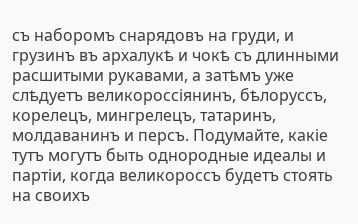съ наборомъ снарядовъ на груди, и грузинъ въ архалукѣ и чокѣ съ длинными расшитыми рукавами, а затѣмъ уже слѣдуетъ великороссіянинъ, бѣлоруссъ, корелецъ, мингрелецъ, татаринъ, молдаванинъ и персъ. Подумайте, какіе тутъ могутъ быть однородные идеалы и партіи, когда великороссъ будетъ стоять на своихъ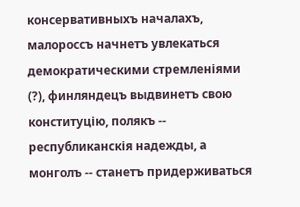консервативныхъ началахъ, малороссъ начнетъ увлекаться демократическими стремленіями (?), финляндецъ выдвинетъ свою конституцію, полякъ -- республиканскія надежды, а монголъ -- станетъ придерживаться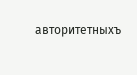авторитетныхъ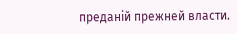преданій прежней власти.